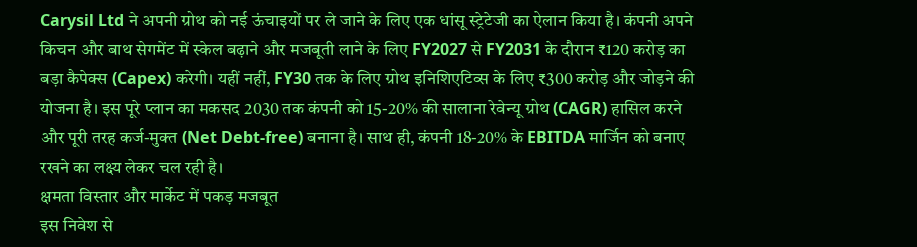Carysil Ltd ने अपनी ग्रोथ को नई ऊंचाइयों पर ले जाने के लिए एक धांसू स्ट्रेटेजी का ऐलान किया है। कंपनी अपने किचन और बाथ सेगमेंट में स्केल बढ़ाने और मजबूती लाने के लिए FY2027 से FY2031 के दौरान ₹120 करोड़ का बड़ा कैपेक्स (Capex) करेगी। यहीं नहीं, FY30 तक के लिए ग्रोथ इनिशिएटिव्स के लिए ₹300 करोड़ और जोड़ने की योजना है। इस पूरे प्लान का मकसद 2030 तक कंपनी को 15-20% की सालाना रेवेन्यू ग्रोथ (CAGR) हासिल करने और पूरी तरह कर्ज-मुक्त (Net Debt-free) बनाना है। साथ ही, कंपनी 18-20% के EBITDA मार्जिन को बनाए रखने का लक्ष्य लेकर चल रही है।
क्षमता विस्तार और मार्केट में पकड़ मजबूत
इस निवेश से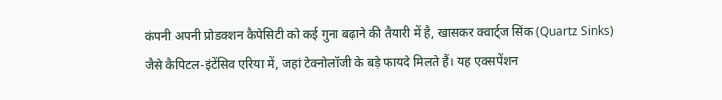कंपनी अपनी प्रोडक्शन कैपेसिटी को कई गुना बढ़ाने की तैयारी में है, खासकर क्वार्ट्ज सिंक (Quartz Sinks) जैसे कैपिटल-इंटेंसिव एरिया में, जहां टेक्नोलॉजी के बड़े फायदे मिलते हैं। यह एक्सपेंशन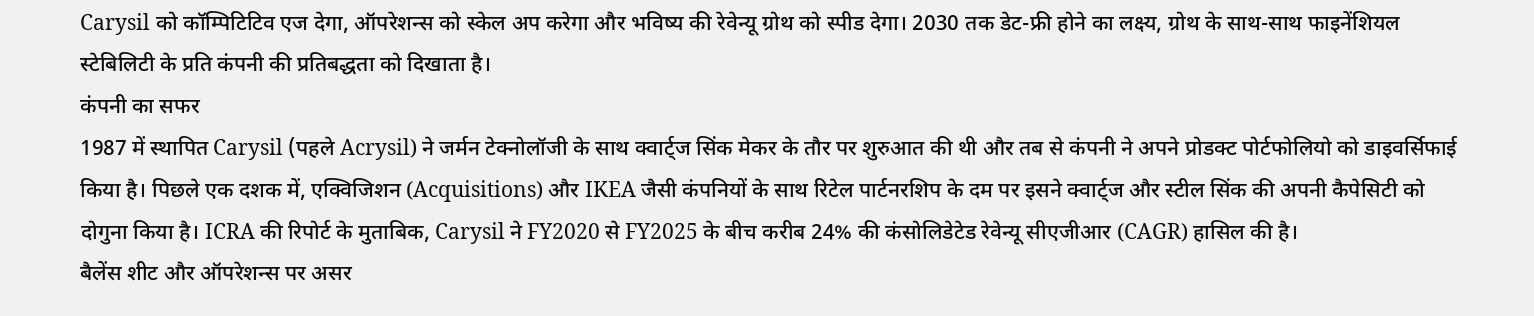Carysil को कॉम्पिटिटिव एज देगा, ऑपरेशन्स को स्केल अप करेगा और भविष्य की रेवेन्यू ग्रोथ को स्पीड देगा। 2030 तक डेट-फ्री होने का लक्ष्य, ग्रोथ के साथ-साथ फाइनेंशियल स्टेबिलिटी के प्रति कंपनी की प्रतिबद्धता को दिखाता है।
कंपनी का सफर
1987 में स्थापित Carysil (पहले Acrysil) ने जर्मन टेक्नोलॉजी के साथ क्वार्ट्ज सिंक मेकर के तौर पर शुरुआत की थी और तब से कंपनी ने अपने प्रोडक्ट पोर्टफोलियो को डाइवर्सिफाई किया है। पिछले एक दशक में, एक्विजिशन (Acquisitions) और IKEA जैसी कंपनियों के साथ रिटेल पार्टनरशिप के दम पर इसने क्वार्ट्ज और स्टील सिंक की अपनी कैपेसिटी को दोगुना किया है। ICRA की रिपोर्ट के मुताबिक, Carysil ने FY2020 से FY2025 के बीच करीब 24% की कंसोलिडेटेड रेवेन्यू सीएजीआर (CAGR) हासिल की है।
बैलेंस शीट और ऑपरेशन्स पर असर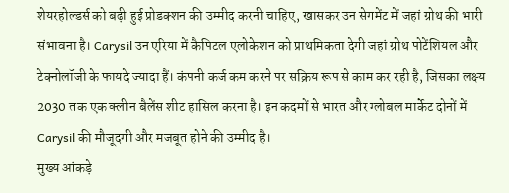शेयरहोल्डर्स को बढ़ी हुई प्रोडक्शन की उम्मीद करनी चाहिए, खासकर उन सेगमेंट में जहां ग्रोथ की भारी संभावना है। Carysil उन एरिया में कैपिटल एलोकेशन को प्राथमिकता देगी जहां ग्रोथ पोटेंशियल और टेक्नोलॉजी के फायदे ज्यादा हैं। कंपनी कर्ज कम करने पर सक्रिय रूप से काम कर रही है, जिसका लक्ष्य 2030 तक एक क्लीन बैलेंस शीट हासिल करना है। इन कदमों से भारत और ग्लोबल मार्केट दोनों में Carysil की मौजूदगी और मजबूत होने की उम्मीद है।
मुख्य आंकड़े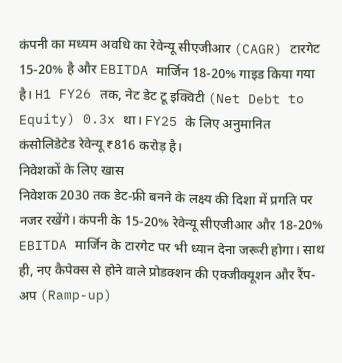कंपनी का मध्यम अवधि का रेवेन्यू सीएजीआर (CAGR) टारगेट 15-20% है और EBITDA मार्जिन 18-20% गाइड किया गया है। H1 FY26 तक, नेट डेट टू इक्विटी (Net Debt to Equity) 0.3x था। FY25 के लिए अनुमानित कंसोलिडेटेड रेवेन्यू ₹816 करोड़ है।
निवेशकों के लिए खास
निवेशक 2030 तक डेट-फ्री बनने के लक्ष्य की दिशा में प्रगति पर नजर रखेंगे। कंपनी के 15-20% रेवेन्यू सीएजीआर और 18-20% EBITDA मार्जिन के टारगेट पर भी ध्यान देना जरूरी होगा। साथ ही, नए कैपेक्स से होने वाले प्रोडक्शन की एक्जीक्यूशन और रैंप-अप (Ramp-up)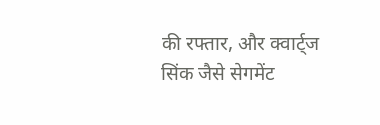की रफ्तार, और क्वार्ट्ज सिंक जैसे सेगमेंट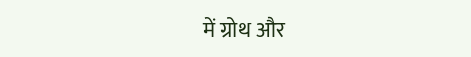में ग्रोथ और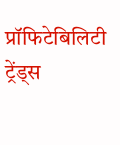प्रॉफिटेबिलिटी ट्रेंड्स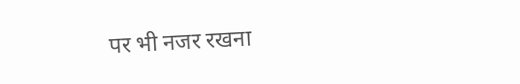पर भी नजर रखना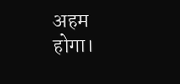अहम होगा।